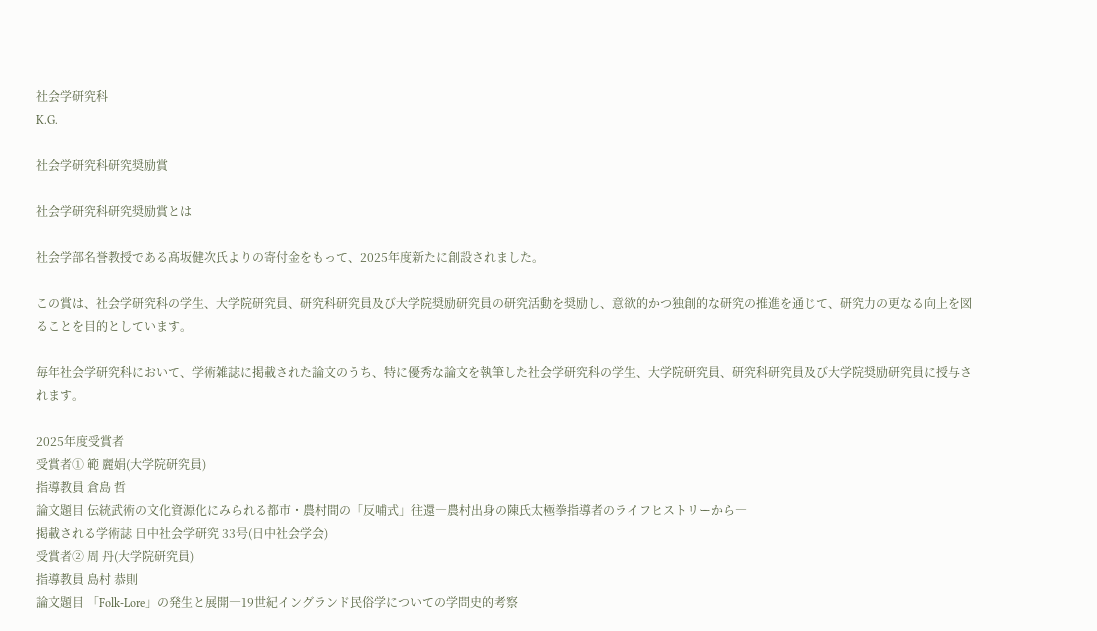社会学研究科
K.G.

社会学研究科研究奨励賞

社会学研究科研究奨励賞とは

社会学部名誉教授である髙坂健次氏よりの寄付金をもって、2025年度新たに創設されました。

この賞は、社会学研究科の学生、大学院研究員、研究科研究員及び大学院奨励研究員の研究活動を奨励し、意欲的かつ独創的な研究の推進を通じて、研究力の更なる向上を図ることを目的としています。

毎年社会学研究科において、学術雑誌に掲載された論文のうち、特に優秀な論文を執筆した社会学研究科の学生、大学院研究員、研究科研究員及び大学院奨励研究員に授与されます。

2025年度受賞者
受賞者① 範 麗娟(大学院研究員)
指導教員 倉島 哲
論文題目 伝統武術の文化資源化にみられる都市・農村間の「反哺式」往還―農村出身の陳氏太極拳指導者のライフヒストリーから―
掲載される学術誌 日中社会学研究 33号(日中社会学会)
受賞者② 周 丹(大学院研究員)
指導教員 島村 恭則
論文題目 「Folk-Lore」の発生と展開―19世紀イングランド民俗学についての学問史的考察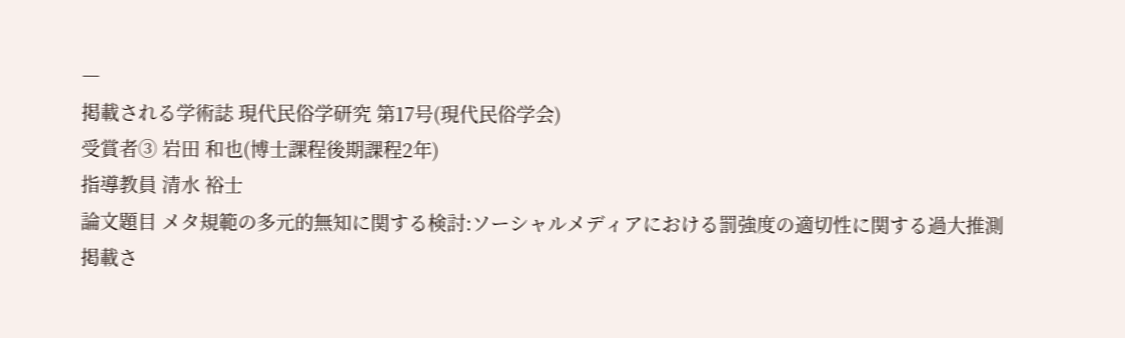―
掲載される学術誌 現代民俗学研究 第17号(現代民俗学会)
受賞者③ 岩田 和也(博士課程後期課程2年)
指導教員 清水 裕士
論文題目 メタ規範の多元的無知に関する検討:ソーシャルメディアにおける罰強度の適切性に関する過大推測
掲載さ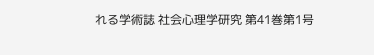れる学術誌 社会心理学研究 第41巻第1号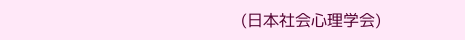(日本社会心理学会)